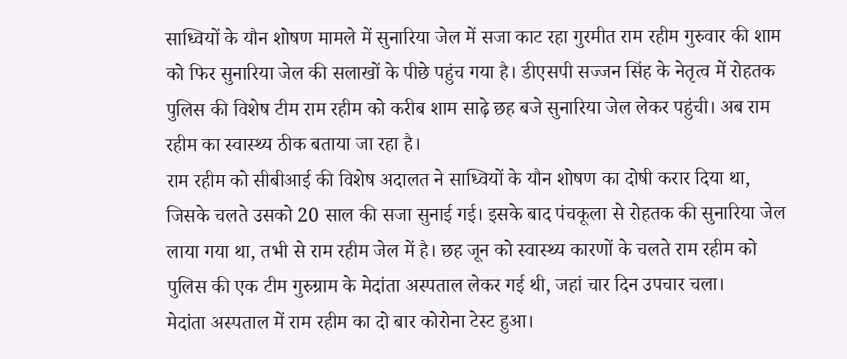साध्वियों के यौन शोषण मामले में सुनारिया जेल में सजा काट रहा गुरमीत राम रहीम गुरुवार की शाम को फिर सुनारिया जेल की सलाखों के पीछे पहुंच गया है। डीएसपी सज्जन सिंह के नेतृत्व में रोहतक पुलिस की विशेष टीम राम रहीम को करीब शाम साढ़े छह बजे सुनारिया जेल लेकर पहुंची। अब राम रहीम का स्वास्थ्य ठीक बताया जा रहा है।
राम रहीम को सीबीआई की विशेष अदालत ने साध्वियों के यौन शोषण का दोषी करार दिया था, जिसके चलते उसको 20 साल की सजा सुनाई गई। इसके बाद पंचकूला से रोहतक की सुनारिया जेल लाया गया था, तभी से राम रहीम जेल में है। छह जून को स्वास्थ्य कारणों के चलते राम रहीम को पुलिस की एक टीम गुरुग्राम के मेदांता अस्पताल लेकर गई थी, जहां चार दिन उपचार चला।
मेदांता अस्पताल में राम रहीम का दो बार कोरोना टेस्ट हुआ।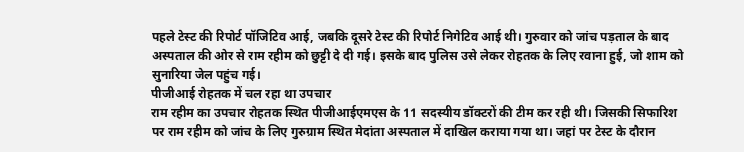पहले टेस्ट की रिपोर्ट पॉजिटिव आई, जबकि दूसरे टेस्ट की रिपोर्ट निगेटिव आई थी। गुरुवार को जांच पड़ताल के बाद अस्पताल की ओर से राम रहीम को छुट्टी दे दी गई। इसके बाद पुलिस उसे लेकर रोहतक के लिए रवाना हुई, जो शाम को सुनारिया जेल पहुंच गई।
पीजीआई रोहतक में चल रहा था उपचार
राम रहीम का उपचार रोहतक स्थित पीजीआईएमएस के 11 सदस्यीय डॉक्टरों की टीम कर रही थी। जिसकी सिफारिश पर राम रहीम को जांच के लिए गुरुग्राम स्थित मेदांता अस्पताल में दाखिल कराया गया था। जहां पर टेस्ट के दौरान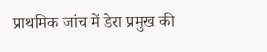प्राथमिक जांच में डेरा प्रमुख की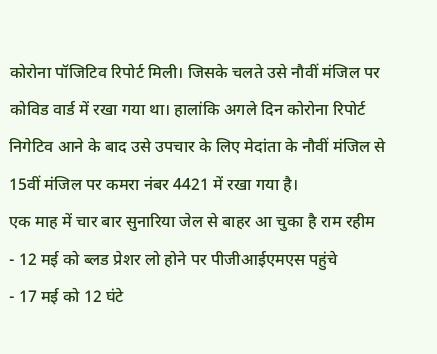कोरोना पॉजिटिव रिपोर्ट मिली। जिसके चलते उसे नौवीं मंजिल पर कोविड वार्ड में रखा गया था। हालांकि अगले दिन कोरोना रिपोर्ट निगेटिव आने के बाद उसे उपचार के लिए मेदांता के नौवीं मंजिल से 15वीं मंजिल पर कमरा नंबर 4421 में रखा गया है।
एक माह में चार बार सुनारिया जेल से बाहर आ चुका है राम रहीम
- 12 मई को ब्लड प्रेशर लो होने पर पीजीआईएमएस पहुंचे
- 17 मई को 12 घंटे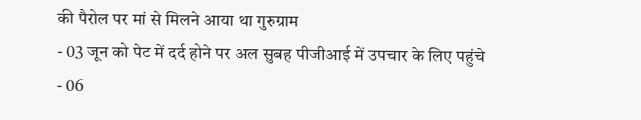की पैरोल पर मां से मिलने आया था गुरुग्राम
- 03 जून को पेट में दर्द होने पर अल सुबह पीजीआई में उपचार के लिए पहुंचे
- 06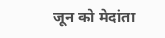जून को मेदांता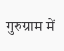गुरुग्राम में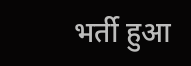भर्ती हुआ